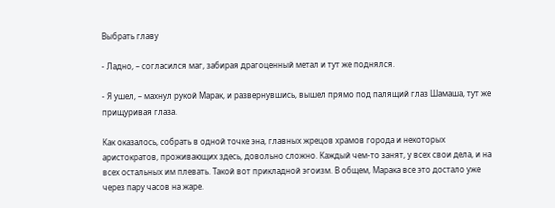Выбрать главу

- Ладно, – согласился маг, забирая драгоценный метал и тут же поднялся.

- Я ушел, – махнул рукой Марак, и развернувшись, вышел прямо под палящий глаз Шамаша, тут же прищуривая глаза.

Как оказалось, собрать в одной точке эна, главных жрецов храмов города и некоторых аристократов, проживающих здесь, довольно сложно. Каждый чем-то занят, у всех свои дела, и на всех остальных им плевать. Такой вот прикладной эгоизм. В общем, Марака все это достало уже через пару часов на жаре.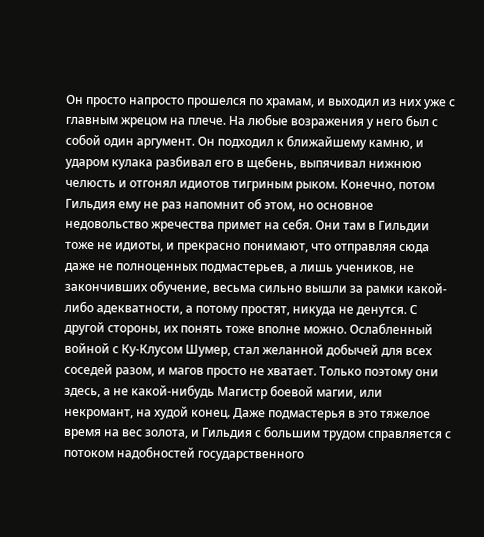Он просто напросто прошелся по храмам, и выходил из них уже с главным жрецом на плече. На любые возражения у него был с собой один аргумент. Он подходил к ближайшему камню, и ударом кулака разбивал его в щебень, выпячивал нижнюю челюсть и отгонял идиотов тигриным рыком. Конечно, потом Гильдия ему не раз напомнит об этом, но основное недовольство жречества примет на себя. Они там в Гильдии тоже не идиоты, и прекрасно понимают, что отправляя сюда даже не полноценных подмастерьев, а лишь учеников, не закончивших обучение, весьма сильно вышли за рамки какой-либо адекватности, а потому простят, никуда не денутся. С другой стороны, их понять тоже вполне можно. Ослабленный войной с Ку-Клусом Шумер, стал желанной добычей для всех соседей разом, и магов просто не хватает. Только поэтому они здесь, а не какой-нибудь Магистр боевой магии, или некромант, на худой конец. Даже подмастерья в это тяжелое время на вес золота, и Гильдия с большим трудом справляется с потоком надобностей государственного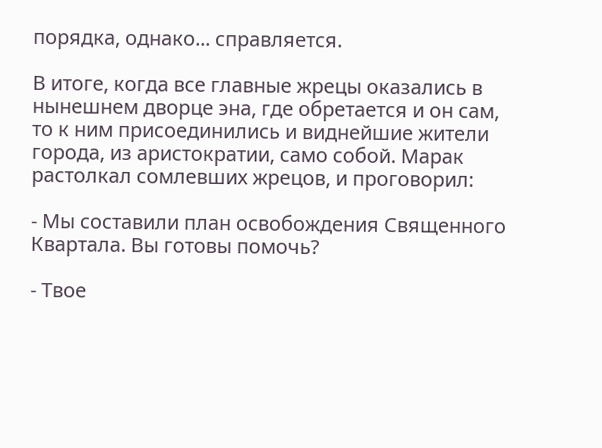порядка, однако... справляется.

В итоге, когда все главные жрецы оказались в нынешнем дворце эна, где обретается и он сам, то к ним присоединились и виднейшие жители города, из аристократии, само собой. Марак растолкал сомлевших жрецов, и проговорил:

- Мы составили план освобождения Священного Квартала. Вы готовы помочь?

- Твое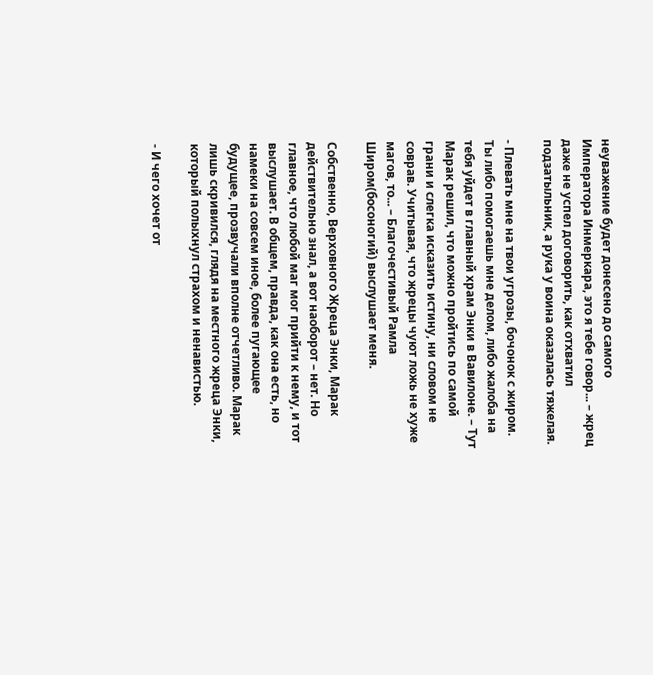неуважение будет донесено до самого Императора Инмеркара, это я тебе говор... – жрец даже не успел договорить, как отхватил подзатыльник, а рука у воина оказалась тяжелая.

- Плевать мне на твои угрозы, бочонок с жиром. Ты либо помогаешь мне делом, либо жалоба на тебя уйдет в главный храм Энки в Вавилоне. – Тут Марак решил, что можно пройтись по самой грани и слегка исказить истину, ни словом не соврав. Учитывая, что жрецы чуют ложь не хуже магов, то... – Благочестивый Рамла Широм(босоногий) выслушает меня.

Собственно, Верховного Жреца Энки, Марак действительно знал, а вот наоборот – нет. Но главное, что любой маг мог прийти к нему, и тот выслушает. В общем, правда, как она есть, но намеки на совсем иное, более пугающее будущее, прозвучали вполне отчетливо. Марак лишь скривился, глядя на местного жреца Энки, который полыхнул страхом и ненавистью.

- И чего хочет от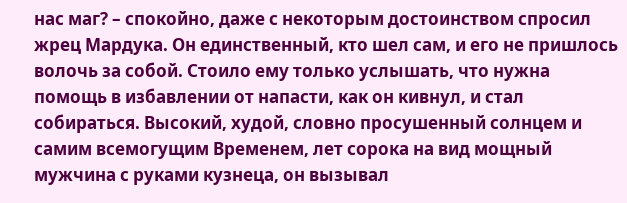нас маг? – спокойно, даже с некоторым достоинством спросил жрец Мардука. Он единственный, кто шел сам, и его не пришлось волочь за собой. Стоило ему только услышать, что нужна помощь в избавлении от напасти, как он кивнул, и стал собираться. Высокий, худой, словно просушенный солнцем и самим всемогущим Временем, лет сорока на вид мощный мужчина с руками кузнеца, он вызывал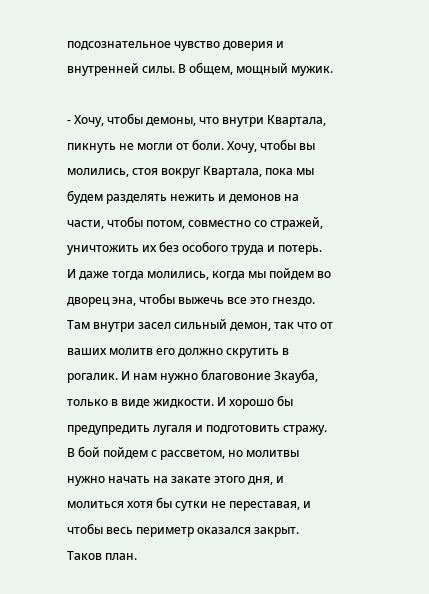подсознательное чувство доверия и внутренней силы. В общем, мощный мужик.

- Хочу, чтобы демоны, что внутри Квартала, пикнуть не могли от боли. Хочу, чтобы вы молились, стоя вокруг Квартала, пока мы будем разделять нежить и демонов на части, чтобы потом, совместно со стражей, уничтожить их без особого труда и потерь. И даже тогда молились, когда мы пойдем во дворец эна, чтобы выжечь все это гнездо. Там внутри засел сильный демон, так что от ваших молитв его должно скрутить в рогалик. И нам нужно благовоние Зкауба, только в виде жидкости. И хорошо бы предупредить лугаля и подготовить стражу. В бой пойдем с рассветом, но молитвы нужно начать на закате этого дня, и молиться хотя бы сутки не переставая, и чтобы весь периметр оказался закрыт. Таков план.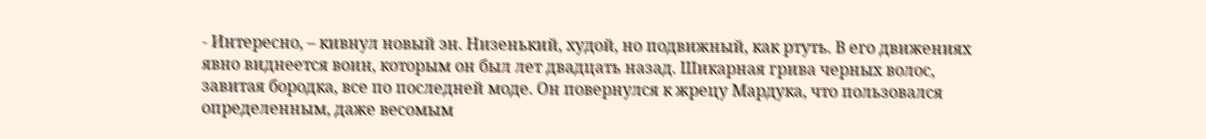- Интересно, – кивнул новый эн. Низенький, худой, но подвижный, как ртуть. В его движениях явно виднеется воин, которым он был лет двадцать назад. Шикарная грива черных волос, завитая бородка, все по последней моде. Он повернулся к жрецу Мардука, что пользовался определенным, даже весомым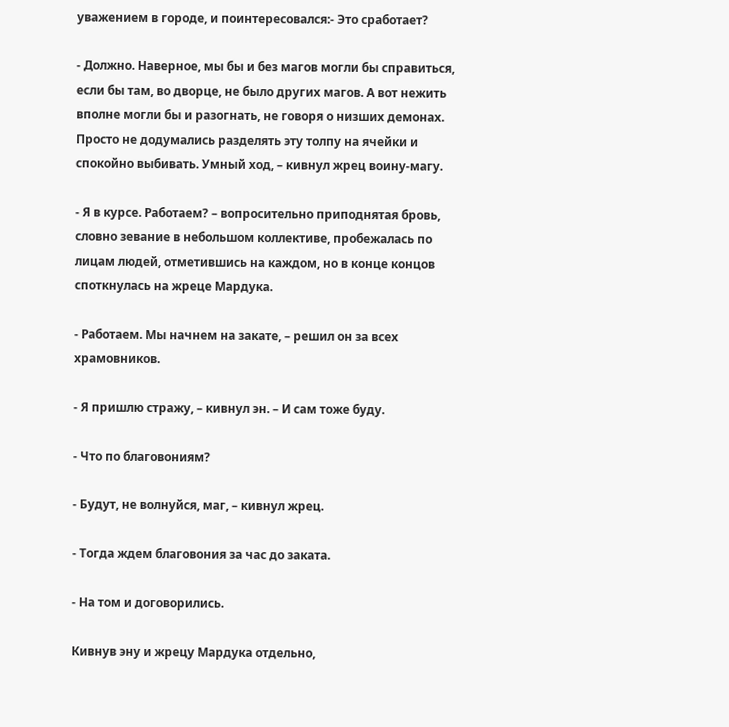уважением в городе, и поинтересовался:- Это сработает?

- Должно. Наверное, мы бы и без магов могли бы справиться, если бы там, во дворце, не было других магов. А вот нежить вполне могли бы и разогнать, не говоря о низших демонах. Просто не додумались разделять эту толпу на ячейки и спокойно выбивать. Умный ход, – кивнул жрец воину-магу.

- Я в курсе. Работаем? – вопросительно приподнятая бровь, словно зевание в небольшом коллективе, пробежалась по лицам людей, отметившись на каждом, но в конце концов споткнулась на жреце Мардука.

- Работаем. Мы начнем на закате, – решил он за всех храмовников.

- Я пришлю стражу, – кивнул эн. – И сам тоже буду.

- Что по благовониям?

- Будут, не волнуйся, маг, – кивнул жрец.

- Тогда ждем благовония за час до заката.

- На том и договорились.

Кивнув эну и жрецу Мардука отдельно,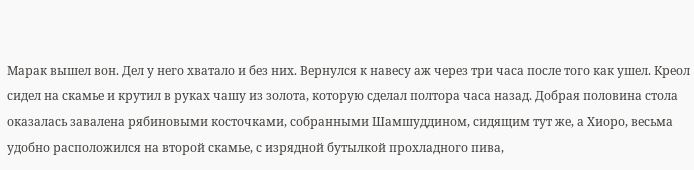Марак вышел вон. Дел у него хватало и без них. Вернулся к навесу аж через три часа после того как ушел. Креол сидел на скамье и крутил в руках чашу из золота, которую сделал полтора часа назад. Добрая половина стола оказалась завалена рябиновыми косточками, собранными Шамшуддином, сидящим тут же, а Хиоро, весьма удобно расположился на второй скамье, с изрядной бутылкой прохладного пива,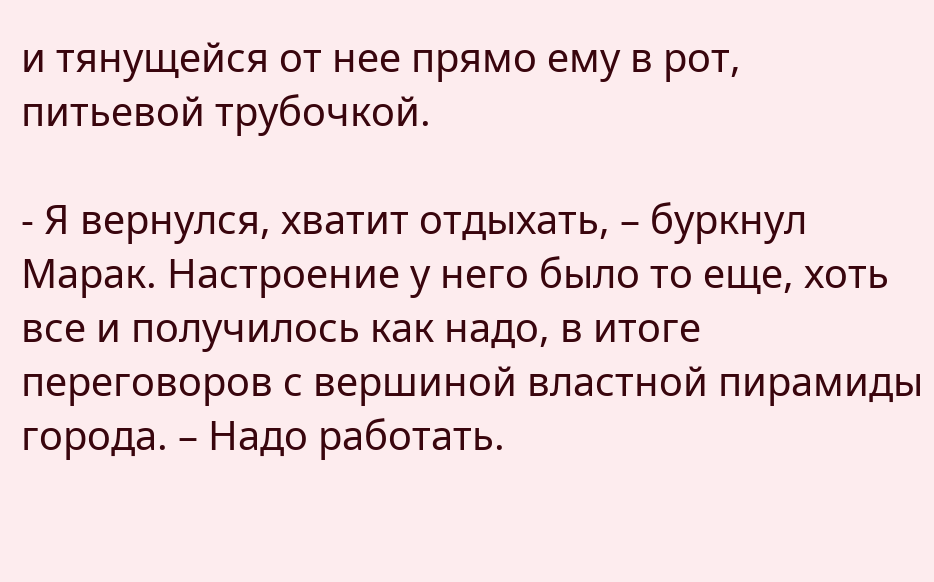и тянущейся от нее прямо ему в рот, питьевой трубочкой.

- Я вернулся, хватит отдыхать, – буркнул Марак. Настроение у него было то еще, хоть все и получилось как надо, в итоге переговоров с вершиной властной пирамиды города. – Надо работать.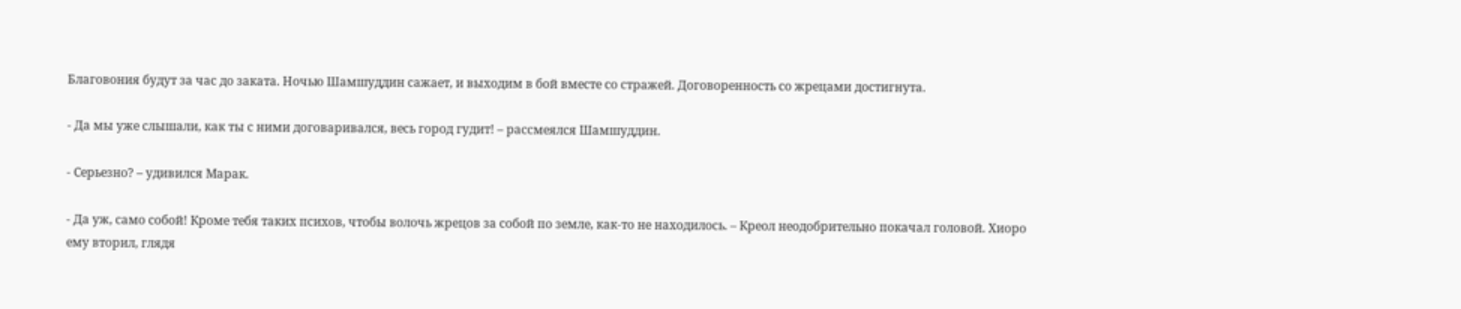Благовония будут за час до заката. Ночью Шамшуддин сажает, и выходим в бой вместе со стражей. Договоренность со жрецами достигнута.

- Да мы уже слышали, как ты с ними договаривался, весь город гудит! – рассмеялся Шамшуддин.

- Серьезно? – удивился Марак.

- Да уж, само собой! Кроме тебя таких психов, чтобы волочь жрецов за собой по земле, как-то не находилось. – Креол неодобрительно покачал головой. Хиоро ему вторил, глядя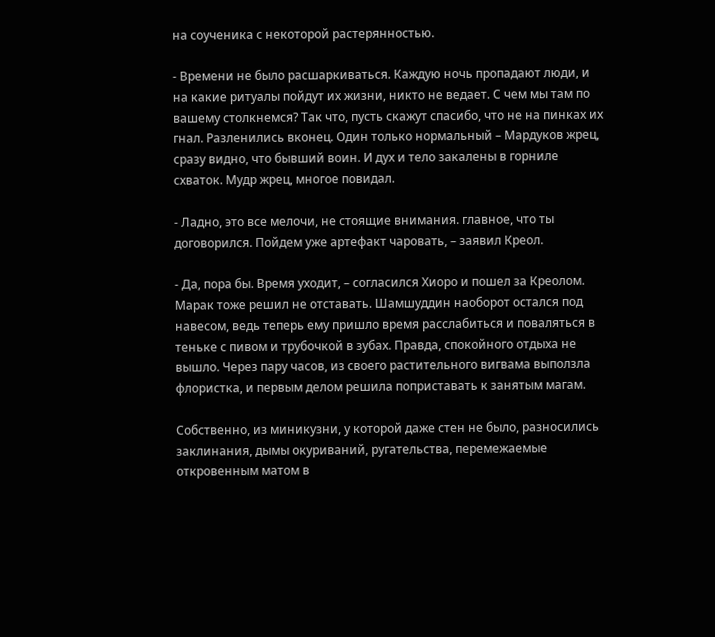на соученика с некоторой растерянностью.

- Времени не было расшаркиваться. Каждую ночь пропадают люди, и на какие ритуалы пойдут их жизни, никто не ведает. С чем мы там по вашему столкнемся? Так что, пусть скажут спасибо, что не на пинках их гнал. Разленились вконец. Один только нормальный – Мардуков жрец, сразу видно, что бывший воин. И дух и тело закалены в горниле схваток. Мудр жрец, многое повидал.

- Ладно, это все мелочи, не стоящие внимания. главное, что ты договорился. Пойдем уже артефакт чаровать, – заявил Креол.

- Да, пора бы. Время уходит, – согласился Хиоро и пошел за Креолом. Марак тоже решил не отставать. Шамшуддин наоборот остался под навесом, ведь теперь ему пришло время расслабиться и поваляться в теньке с пивом и трубочкой в зубах. Правда, спокойного отдыха не вышло. Через пару часов, из своего растительного вигвама выползла флористка, и первым делом решила поприставать к занятым магам.

Собственно, из миникузни, у которой даже стен не было, разносились заклинания, дымы окуриваний, ругательства, перемежаемые откровенным матом в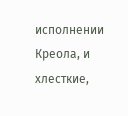исполнении Креола, и хлесткие,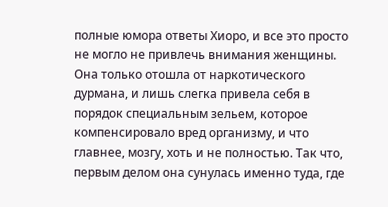полные юмора ответы Хиоро, и все это просто не могло не привлечь внимания женщины. Она только отошла от наркотического дурмана, и лишь слегка привела себя в порядок специальным зельем, которое компенсировало вред организму, и что главнее, мозгу, хоть и не полностью. Так что, первым делом она сунулась именно туда, где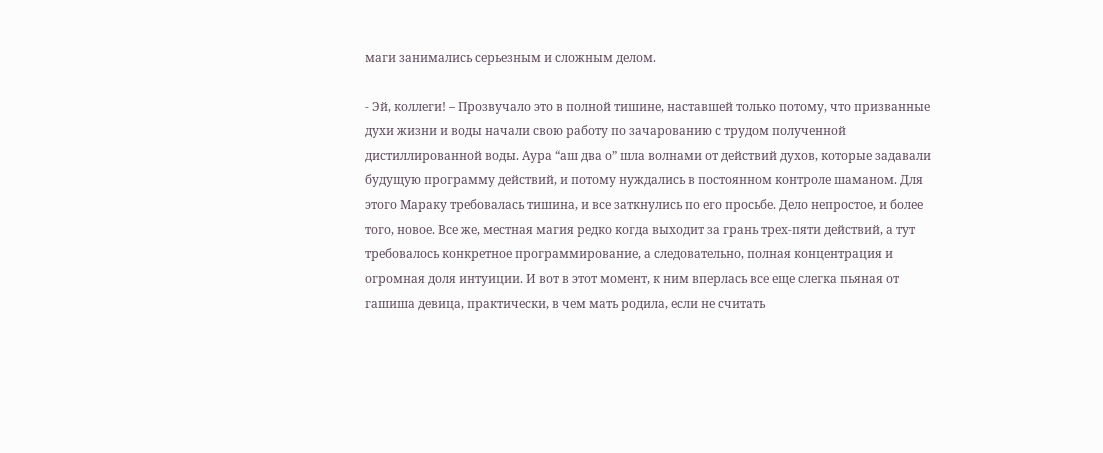маги занимались серьезным и сложным делом.

- Эй, коллеги! – Прозвучало это в полной тишине, наставшей только потому, что призванные духи жизни и воды начали свою работу по зачарованию с трудом полученной дистиллированной воды. Аура “аш два о” шла волнами от действий духов, которые задавали будущую программу действий, и потому нуждались в постоянном контроле шаманом. Для этого Мараку требовалась тишина, и все заткнулись по его просьбе. Дело непростое, и более того, новое. Все же, местная магия редко когда выходит за грань трех-пяти действий, а тут требовалось конкретное программирование, а следовательно, полная концентрация и огромная доля интуиции. И вот в этот момент, к ним вперлась все еще слегка пьяная от гашиша девица, практически, в чем мать родила, если не считать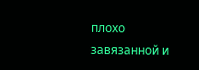плохо завязанной и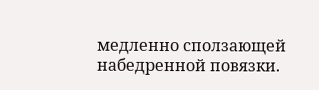медленно сползающей набедренной повязки.